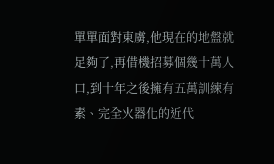單單面對東虜,他現在的地盤就足夠了,再借機招募個幾十萬人口,到十年之後擁有五萬訓練有素、完全火器化的近代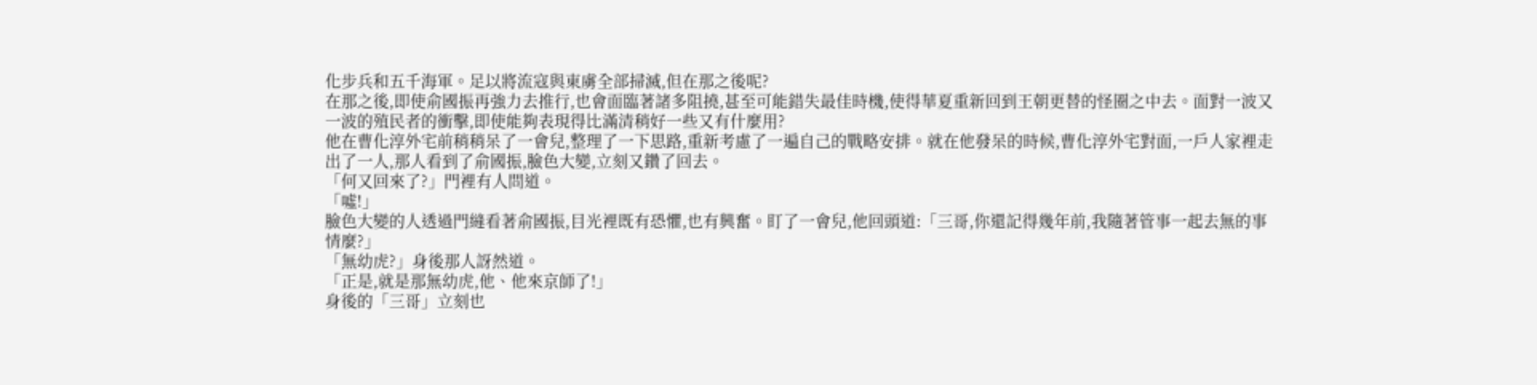化步兵和五千海軍。足以將流寇與東虜全部掃滅,但在那之後呢?
在那之後,即使俞國振再強力去推行,也會面臨著諸多阻撓,甚至可能錯失最佳時機,使得華夏重新回到王朝更替的怪圈之中去。面對一波又一波的殖民者的衝擊,即使能夠表現得比滿清稍好一些又有什麼用?
他在曹化淳外宅前稍稍呆了一會兒,整理了一下思路,重新考慮了一遍自己的戰略安排。就在他發呆的時候,曹化淳外宅對面,一戶人家裡走出了一人,那人看到了俞國振,臉色大變,立刻又鑽了回去。
「何又回來了?」門裡有人問道。
「噓!」
臉色大變的人透過門縫看著俞國振,目光裡既有恐懼,也有興奮。盯了一會兒,他回頭道:「三哥,你還記得幾年前,我隨著管事一起去無的事情麼?」
「無幼虎?」身後那人訝然道。
「正是,就是那無幼虎,他、他來京師了!」
身後的「三哥」立刻也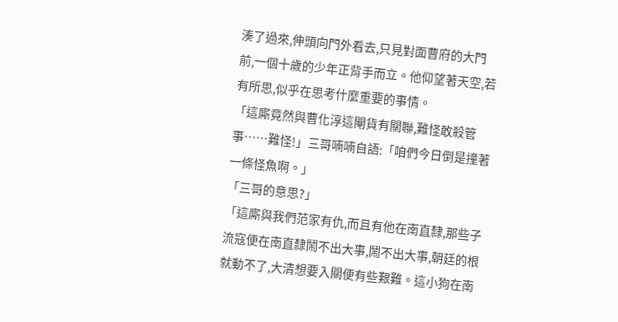湊了過來,伸頭向門外看去,只見對面曹府的大門前,一個十歲的少年正背手而立。他仰望著天空,若有所思,似乎在思考什麼重要的事情。
「這廝竟然與曹化淳這閹貨有關聯,難怪敢殺管事……難怪!」三哥喃喃自語:「咱們今日倒是撞著一條怪魚啊。」
「三哥的意思?」
「這廝與我們范家有仇,而且有他在南直隸,那些子流寇便在南直隸鬧不出大事,鬧不出大事,朝廷的根就動不了,大清想要入關便有些艱難。這小狗在南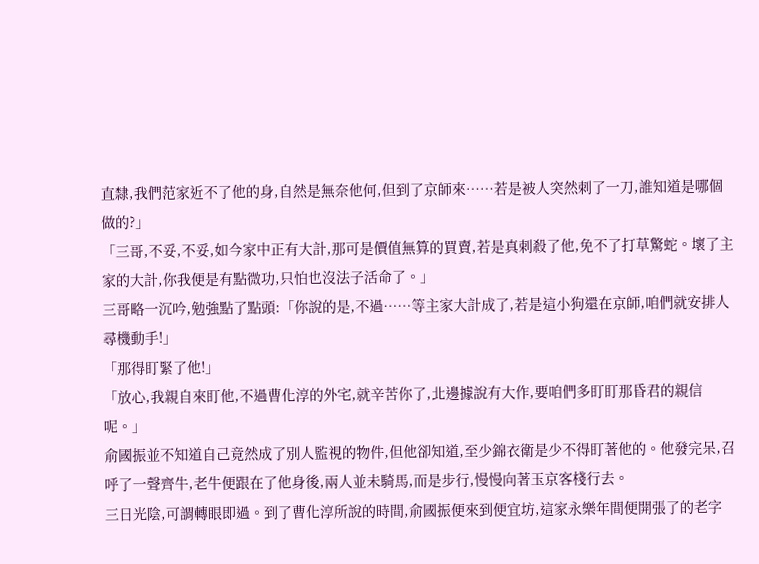直隸,我們范家近不了他的身,自然是無奈他何,但到了京師來……若是被人突然刺了一刀,誰知道是哪個做的?」
「三哥,不妥,不妥,如今家中正有大計,那可是價值無算的買賣,若是真刺殺了他,免不了打草驚蛇。壞了主家的大計,你我便是有點微功,只怕也沒法子活命了。」
三哥略一沉吟,勉強點了點頭:「你說的是,不過……等主家大計成了,若是這小狗還在京師,咱們就安排人尋機動手!」
「那得盯緊了他!」
「放心,我親自來盯他,不過曹化淳的外宅,就辛苦你了,北邊據說有大作,要咱們多盯盯那昏君的親信呢。」
俞國振並不知道自己竟然成了別人監視的物件,但他卻知道,至少錦衣衛是少不得盯著他的。他發完呆,召呼了一聲齊牛,老牛便跟在了他身後,兩人並未騎馬,而是步行,慢慢向著玉京客棧行去。
三日光陰,可謂轉眼即過。到了曹化淳所說的時間,俞國振便來到便宜坊,這家永樂年間便開張了的老字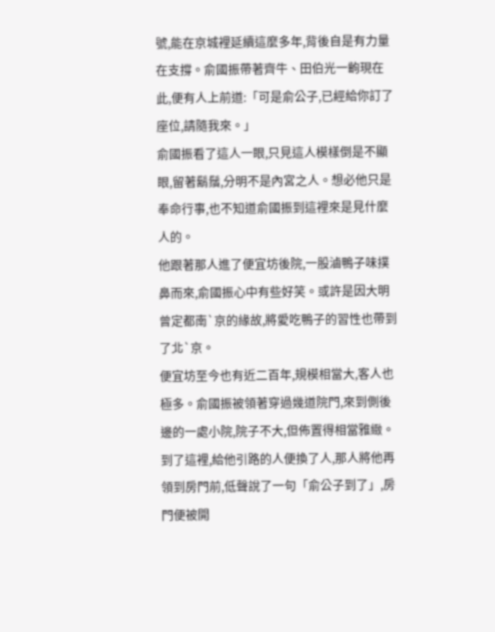號,能在京城裡延續這麼多年,背後自是有力量在支撐。俞國振帶著齊牛、田伯光一齣現在此,便有人上前道:「可是俞公子,已經給你訂了座位,請隨我來。」
俞國振看了這人一眼,只見這人模樣倒是不顯眼,留著鬍鬚,分明不是內宮之人。想必他只是奉命行事,也不知道俞國振到這裡來是見什麼人的。
他跟著那人進了便宜坊後院,一股滷鴨子味撲鼻而來,俞國振心中有些好笑。或許是因大明曾定都南`京的緣故,將愛吃鴨子的習性也帶到了北`京。
便宜坊至今也有近二百年,規模相當大,客人也極多。俞國振被領著穿過幾道院門,來到側後邊的一處小院,院子不大,但佈置得相當雅緻。到了這裡,給他引路的人便換了人,那人將他再領到房門前,低聲說了一句「俞公子到了」,房門便被開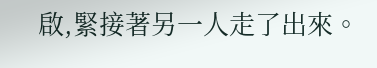啟,緊接著另一人走了出來。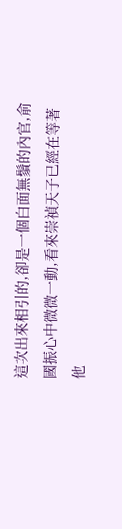這次出來相引的,卻是一個白面無鬚的內官,俞國振心中微微一動,看來崇禎天子已經在等著他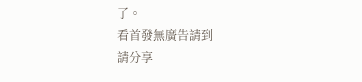了。
看首發無廣告請到
請分享